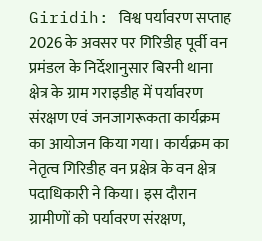Giridih: विश्व पर्यावरण सप्ताह 2026 के अवसर पर गिरिडीह पूर्वी वन प्रमंडल के निर्देशानुसार बिरनी थाना क्षेत्र के ग्राम गराइडीह में पर्यावरण संरक्षण एवं जनजागरूकता कार्यक्रम का आयोजन किया गया। कार्यक्रम का नेतृत्व गिरिडीह वन प्रक्षेत्र के वन क्षेत्र पदाधिकारी ने किया। इस दौरान ग्रामीणों को पर्यावरण संरक्षण,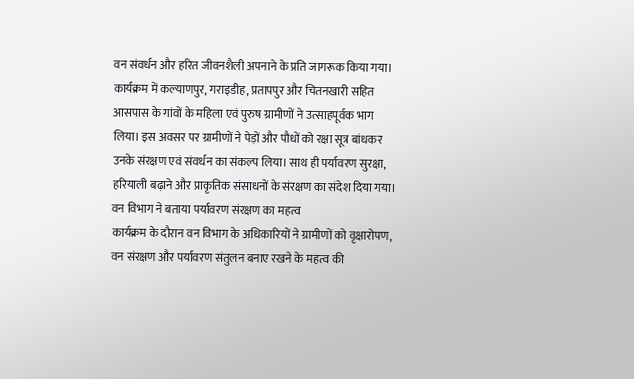वन संवर्धन और हरित जीवनशैली अपनाने के प्रति जागरूक किया गया।
कार्यक्रम में कल्याणपुर, गराइडीह, प्रतापपुर और चितनखारी सहित आसपास के गांवों के महिला एवं पुरुष ग्रामीणों ने उत्साहपूर्वक भाग लिया। इस अवसर पर ग्रामीणों ने पेड़ों और पौधों को रक्षा सूत्र बांधकर उनके संरक्षण एवं संवर्धन का संकल्प लिया। साथ ही पर्यावरण सुरक्षा, हरियाली बढ़ाने और प्राकृतिक संसाधनों के संरक्षण का संदेश दिया गया।
वन विभाग ने बताया पर्यावरण संरक्षण का महत्व
कार्यक्रम के दौरान वन विभाग के अधिकारियों ने ग्रामीणों को वृक्षारोपण, वन संरक्षण और पर्यावरण संतुलन बनाए रखने के महत्व की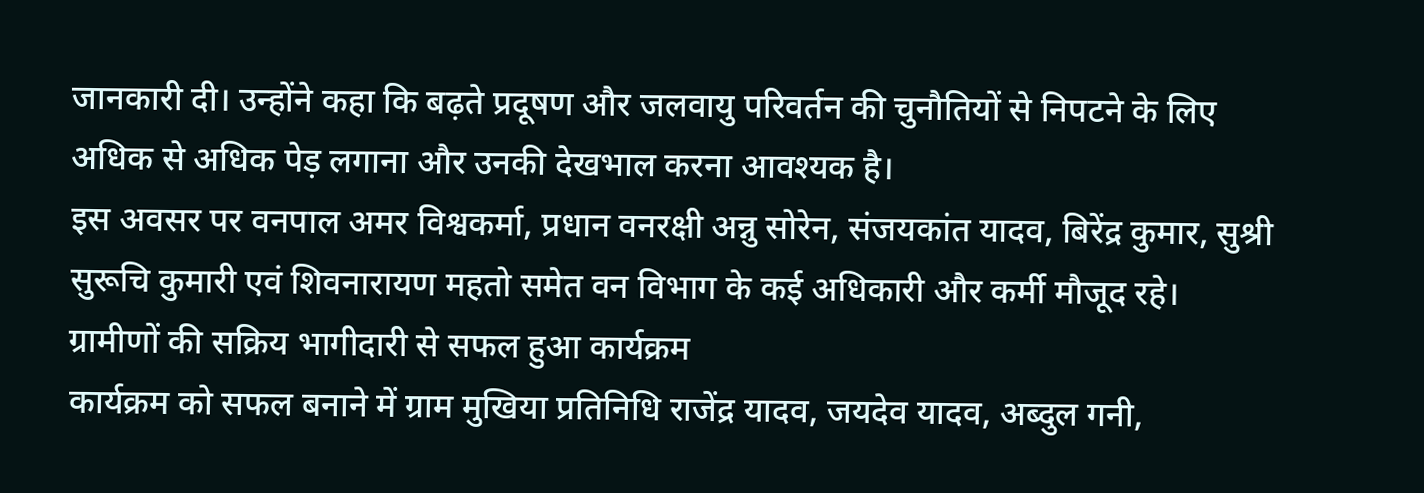जानकारी दी। उन्होंने कहा कि बढ़ते प्रदूषण और जलवायु परिवर्तन की चुनौतियों से निपटने के लिए अधिक से अधिक पेड़ लगाना और उनकी देखभाल करना आवश्यक है।
इस अवसर पर वनपाल अमर विश्वकर्मा, प्रधान वनरक्षी अन्नु सोरेन, संजयकांत यादव, बिरेंद्र कुमार, सुश्री सुरूचि कुमारी एवं शिवनारायण महतो समेत वन विभाग के कई अधिकारी और कर्मी मौजूद रहे।
ग्रामीणों की सक्रिय भागीदारी से सफल हुआ कार्यक्रम
कार्यक्रम को सफल बनाने में ग्राम मुखिया प्रतिनिधि राजेंद्र यादव, जयदेव यादव, अब्दुल गनी,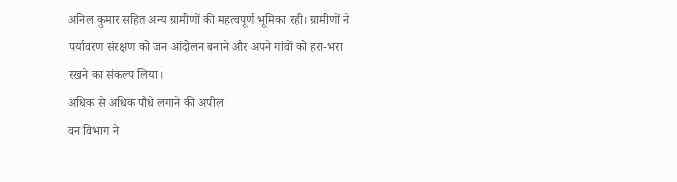अनिल कुमार सहित अन्य ग्रामीणों की महत्वपूर्ण भूमिका रही। ग्रामीणों ने पर्यावरण संरक्षण को जन आंदोलन बनाने और अपने गांवों को हरा-भरा रखने का संकल्प लिया।
अधिक से अधिक पौधे लगाने की अपील
वन विभाग ने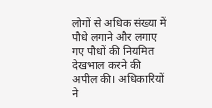लोगों से अधिक संख्या में पौधे लगाने और लगाए गए पौधों की नियमित देखभाल करने की अपील की। अधिकारियों ने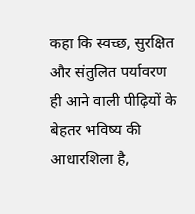कहा कि स्वच्छ, सुरक्षित और संतुलित पर्यावरण ही आने वाली पीढ़ियों के बेहतर भविष्य की आधारशिला है,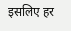इसलिए हर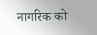नागरिक को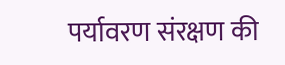पर्यावरण संरक्षण की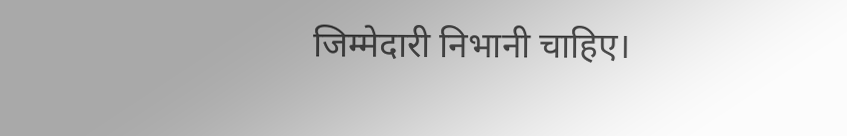जिम्मेदारी निभानी चाहिए।